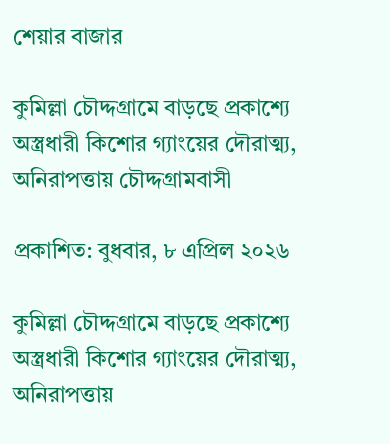শেয়ার বাজার

কুমিল্লা চৌদ্দগ্রামে বাড়ছে প্রকাশ্যে অস্ত্রধারী কিশোর গ্যাংয়ের দৌরাত্ম্য, অনিরাপত্তায় চৌদ্দগ্রামবাসী

প্রকাশিত: বুধবার, ৮ এপ্রিল ২০২৬

কুমিল্লা চৌদ্দগ্রামে বাড়ছে প্রকাশ্যে অস্ত্রধারী কিশোর গ্যাংয়ের দৌরাত্ম্য, অনিরাপত্তায়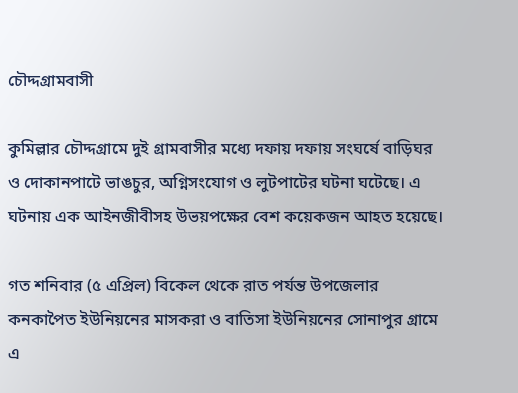চৌদ্দগ্রামবাসী

কুমিল্লার চৌদ্দগ্রামে দুই গ্রামবাসীর মধ্যে দফায় দফায় সংঘর্ষে বাড়িঘর ও দোকানপাটে ভাঙচুর, অগ্নিসংযোগ ও লুটপাটের ঘটনা ঘটেছে। এ ঘটনায় এক আইনজীবীসহ উভয়পক্ষের বেশ কয়েকজন আহত হয়েছে।

গত শনিবার (৫ এপ্রিল) বিকেল থেকে রাত পর্যন্ত উপজেলার কনকাপৈত ইউনিয়নের মাসকরা ও বাতিসা ইউনিয়নের সোনাপুর গ্রামে এ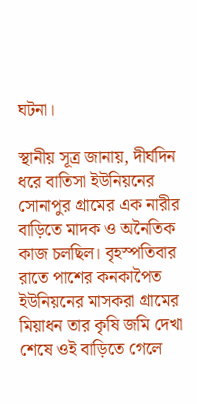ঘটনা।

স্থানীয় সূত্র জানায়, দীর্ঘদিন ধরে বাতিসা ইউনিয়নের সোনাপুর গ্রামের এক নারীর বাড়িতে মাদক ও অনৈতিক কাজ চলছিল। বৃহস্পতিবার রাতে পাশের কনকাপৈত ইউনিয়নের মাসকরা গ্রামের মিয়াধন তার কৃষি জমি দেখা শেষে ওই বাড়িতে গেলে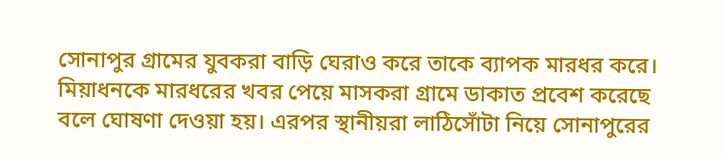সোনাপুর গ্রামের যুবকরা বাড়ি ঘেরাও করে তাকে ব্যাপক মারধর করে। মিয়াধনকে মারধরের খবর পেয়ে মাসকরা গ্রামে ডাকাত প্রবেশ করেছে বলে ঘোষণা দেওয়া হয়। এরপর স্থানীয়রা লাঠিসোঁটা নিয়ে সোনাপুরের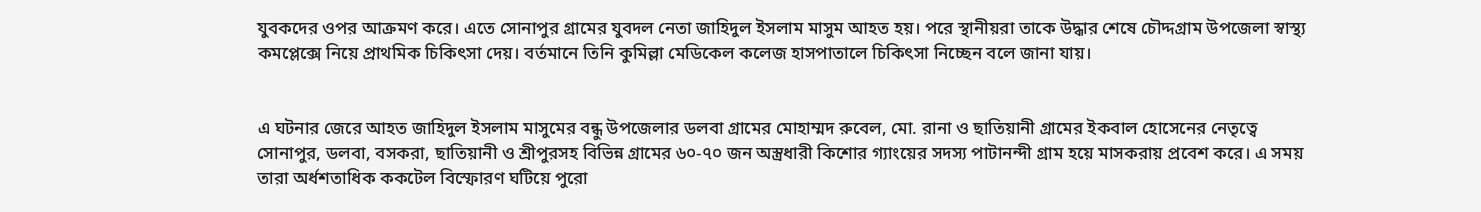যুবকদের ওপর আক্রমণ করে। এতে সোনাপুর গ্রামের যুবদল নেতা জাহিদুল ইসলাম মাসুম আহত হয়। পরে স্থানীয়রা তাকে উদ্ধার শেষে চৌদ্দগ্রাম উপজেলা স্বাস্থ্য কমপ্লেক্সে নিয়ে প্রাথমিক চিকিৎসা দেয়। বর্তমানে তিনি কুমিল্লা মেডিকেল কলেজ হাসপাতালে চিকিৎসা নিচ্ছেন বলে জানা যায়।


এ ঘটনার জেরে আহত জাহিদুল ইসলাম মাসুমের বন্ধু উপজেলার ডলবা গ্রামের মোহাম্মদ রুবেল, মো. রানা ও ছাতিয়ানী গ্রামের ইকবাল হোসেনের নেতৃত্বে সোনাপুর, ডলবা, বসকরা, ছাতিয়ানী ও শ্রীপুরসহ বিভিন্ন গ্রামের ৬০-৭০ জন অস্ত্রধারী কিশোর গ্যাংয়ের সদস্য পাটানন্দী গ্রাম হয়ে মাসকরায় প্রবেশ করে। এ সময় তারা অর্ধশতাধিক ককটেল বিস্ফোরণ ঘটিয়ে পুরো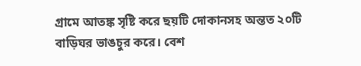গ্রামে আতঙ্ক সৃষ্টি করে ছয়টি দোকানসহ অন্তত ২০টি বাড়িঘর ভাঙচুর করে। বেশ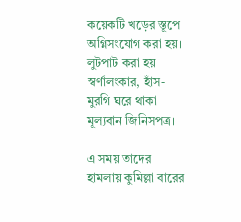কয়েকটি খড়ের স্তূপে অগ্নিসংযোগ করা হয়। লুটপাট করা হয় স্বর্ণালংকার, হাঁস-মুরগি ঘরে থাকা মূল্যবান জিনিসপত্র।

এ সময় তাদের হামলায় কুমিল্লা বারের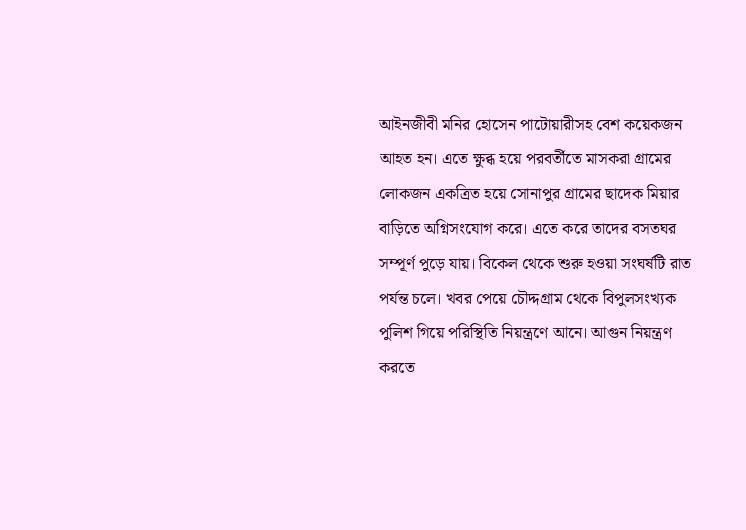আইনজীবী মনির হোসেন পাটোয়ারীসহ বেশ কয়েকজন আহত হন। এতে ক্ষুব্ধ হয়ে পরবর্তীতে মাসকরা গ্রামের লোকজন একত্রিত হয়ে সোনাপুর গ্রামের ছাদেক মিয়ার বাড়িতে অগ্নিসংযোগ করে। এতে করে তাদের বসতঘর সম্পূর্ণ পুড়ে যায়। বিকেল থেকে শুরু হওয়া সংঘর্ষটি রাত পর্যন্ত চলে। খবর পেয়ে চৌদ্দগ্রাম থেকে বিপুলসংখ্যক পুলিশ গিয়ে পরিস্থিতি নিয়ন্ত্রণে আনে। আগুন নিয়ন্ত্রণ করতে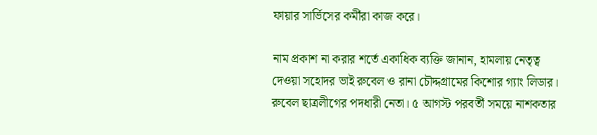ফায়ার সার্ভিসের কর্মীরা কাজ করে।

নাম প্রকাশ না করার শর্তে একাধিক ব্যক্তি জানান, হামলায় নেতৃত্ব দেওয়া সহোদর ভাই রুবেল ও রানা চৌদ্দগ্রামের কিশোর গ্যাং লিডার। রুবেল ছাত্রলীগের পদধারী নেতা। ৫ আগস্ট পরবর্তী সময়ে নাশকতার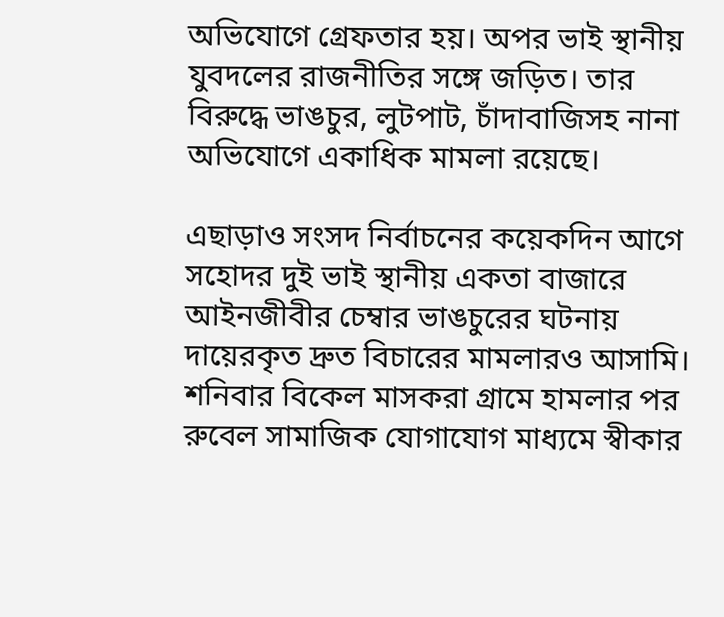অভিযোগে গ্রেফতার হয়। অপর ভাই স্থানীয় যুবদলের রাজনীতির সঙ্গে জড়িত। তার বিরুদ্ধে ভাঙচুর, লুটপাট, চাঁদাবাজিসহ নানা অভিযোগে একাধিক মামলা রয়েছে।

এছাড়াও সংসদ নির্বাচনের কয়েকদিন আগে সহোদর দুই ভাই স্থানীয় একতা বাজারে আইনজীবীর চেম্বার ভাঙচুরের ঘটনায় দায়েরকৃত দ্রুত বিচারের মামলারও আসামি। শনিবার বিকেল মাসকরা গ্রামে হামলার পর রুবেল সামাজিক যোগাযোগ মাধ্যমে স্বীকার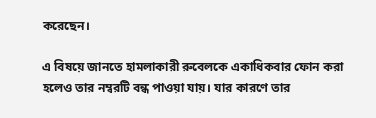করেছেন।

এ বিষয়ে জানতে হামলাকারী রুবেলকে একাধিকবার ফোন করা হলেও তার নম্বরটি বন্ধ পাওয়া যায়। যার কারণে তার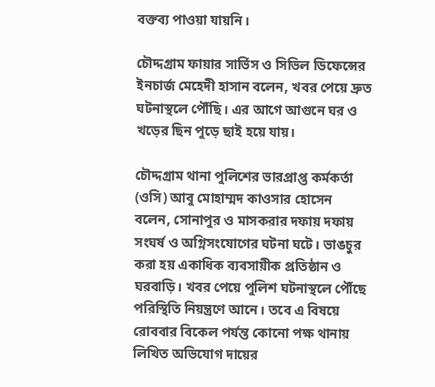বক্তব্য পাওয়া যায়নি।

চৌদ্দগ্রাম ফায়ার সার্ভিস ও সিভিল ডিফেন্সের ইনচার্জ মেহেদী হাসান বলেন, খবর পেয়ে দ্রুত ঘটনাস্থলে পৌঁছি। এর আগে আগুনে ঘর ও খড়ের ছিন পুড়ে ছাই হয়ে যায়।

চৌদ্দগ্রাম থানা পুলিশের ভারপ্রাপ্ত কর্মকর্তা (ওসি) আবু মোহাম্মদ কাওসার হোসেন বলেন, সোনাপুর ও মাসকরার দফায় দফায় সংঘর্ষ ও অগ্নিসংযোগের ঘটনা ঘটে। ভাঙচুর করা হয় একাধিক ব্যবসায়ীক প্রতিষ্ঠান ও ঘরবাড়ি। খবর পেয়ে পুলিশ ঘটনাস্থলে পৌঁছে পরিস্থিতি নিয়ন্ত্রণে আনে। তবে এ বিষয়ে রোববার বিকেল পর্যন্ত কোনো পক্ষ থানায় লিখিত অভিযোগ দায়ের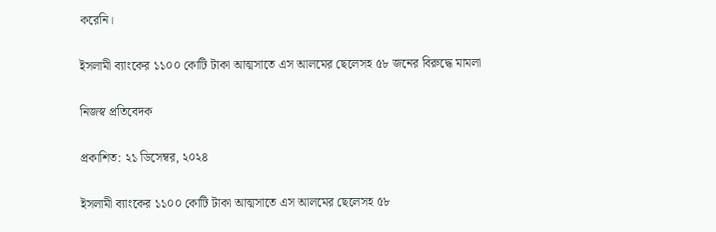করেনি।

ইসলামী ব্যাংকের ১১০০ কোটি টাকা আত্মসাতে এস আলমের ছেলেসহ ৫৮ জনের বিরুদ্ধে মামলা

নিজস্ব প্রতিবেদক

প্রকাশিত: ২১ ডিসেম্বর, ২০২৪

ইসলামী ব্যাংকের ১১০০ কোটি টাকা আত্মসাতে এস আলমের ছেলেসহ ৫৮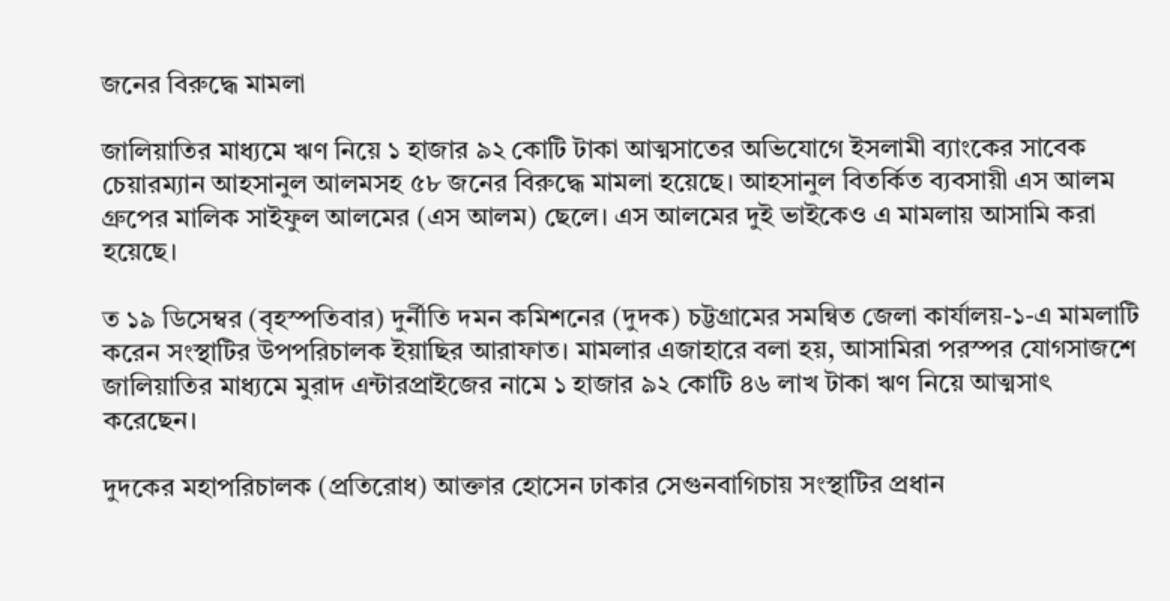জনের বিরুদ্ধে মামলা

জালিয়াতির মাধ্যমে ঋণ নিয়ে ১ হাজার ৯২ কোটি টাকা আত্মসাতের অভিযোগে ইসলামী ব্যাংকের সাবেক চেয়ারম্যান আহসানুল আলমসহ ৫৮ জনের বিরুদ্ধে মামলা হয়েছে। আহসানুল বিতর্কিত ব্যবসায়ী এস আলম গ্রুপের মালিক সাইফুল আলমের (এস আলম) ছেলে। এস আলমের দুই ভাইকেও এ মামলায় আসামি করা হয়েছে।

ত ১৯ ডিসেম্বর (বৃহস্পতিবার) দুর্নীতি দমন কমিশনের (দুদক) চট্টগ্রামের সমন্বিত জেলা কার্যালয়-১-এ মামলাটি করেন সংস্থাটির উপপরিচালক ইয়াছির আরাফাত। মামলার এজাহারে বলা হয়, আসামিরা পরস্পর যোগসাজশে জালিয়াতির মাধ্যমে মুরাদ এন্টারপ্রাইজের নামে ১ হাজার ৯২ কোটি ৪৬ লাখ টাকা ঋণ নিয়ে আত্মসাৎ করেছেন।

দুদকের মহাপরিচালক (প্রতিরোধ) আক্তার হোসেন ঢাকার সেগুনবাগিচায় সংস্থাটির প্রধান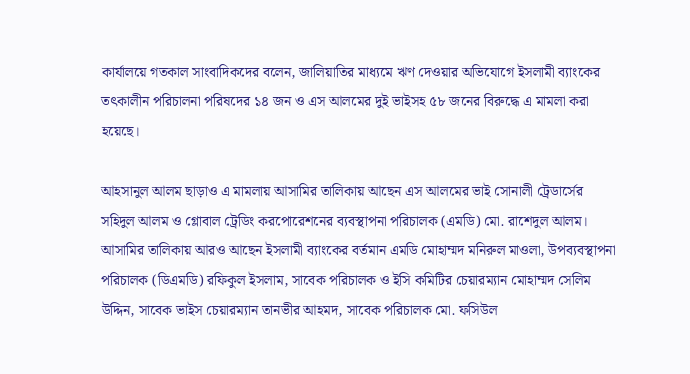কার্যালয়ে গতকাল সাংবাদিকদের বলেন, জালিয়াতির মাধ্যমে ঋণ দেওয়ার অভিযোগে ইসলামী ব্যাংকের তৎকালীন পরিচালনা পরিষদের ১৪ জন ও এস আলমের দুই ভাইসহ ৫৮ জনের বিরুদ্ধে এ মামলা করা হয়েছে।

আহসানুল আলম ছাড়াও এ মামলায় আসামির তালিকায় আছেন এস আলমের ভাই সোনালী ট্রেডার্সের সহিদুল আলম ও গ্লোবাল ট্রেডিং করপোরেশনের ব্যবস্থাপনা পরিচালক (এমডি) মো. রাশেদুল আলম। আসামির তালিকায় আরও আছেন ইসলামী ব্যাংকের বর্তমান এমডি মোহাম্মদ মনিরুল মাওলা, উপব্যবস্থাপনা পরিচালক (ডিএমডি) রফিকুল ইসলাম, সাবেক পরিচালক ও ইসি কমিটির চেয়ারম্যান মোহাম্মদ সেলিম উদ্দিন, সাবেক ভাইস চেয়ারম্যান তানভীর আহমদ, সাবেক পরিচালক মো. ফসিউল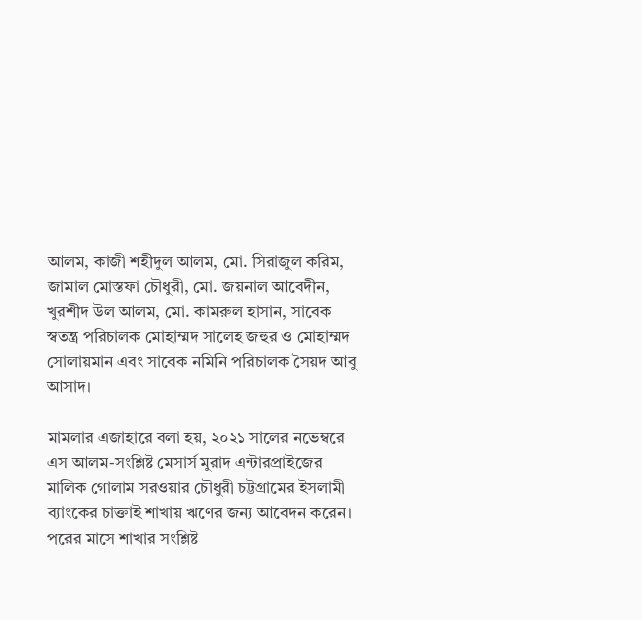আলম, কাজী শহীদুল আলম, মো. সিরাজুল করিম, জামাল মোস্তফা চৌধুরী, মো. জয়নাল আবেদীন, খুরশীদ উল আলম, মো. কামরুল হাসান, সাবেক স্বতন্ত্র পরিচালক মোহাম্মদ সালেহ জহুর ও মোহাম্মদ সোলায়মান এবং সাবেক নমিনি পরিচালক সৈয়দ আবু আসাদ।

মামলার এজাহারে বলা হয়, ২০২১ সালের নভেম্বরে এস আলম-সংশ্লিষ্ট মেসার্স মুরাদ এন্টারপ্রাইজের মালিক গোলাম সরওয়ার চৌধুরী চট্টগ্রামের ইসলামী ব্যাংকের চাক্তাই শাখায় ঋণের জন্য আবেদন করেন। পরের মাসে শাখার সংশ্লিষ্ট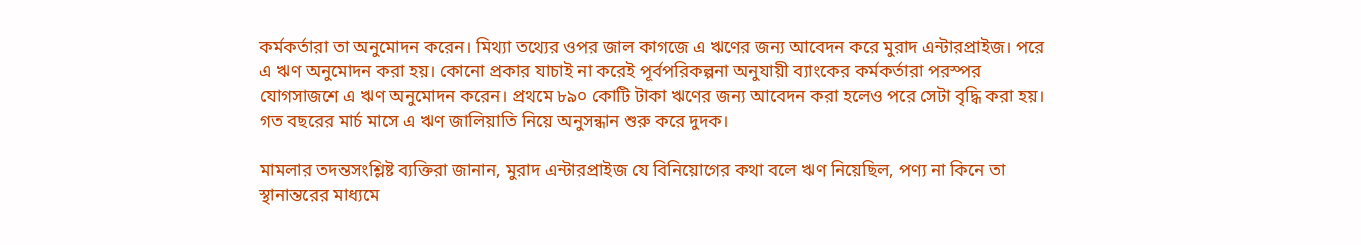কর্মকর্তারা তা অনুমোদন করেন। মিথ্যা তথ্যের ওপর জাল কাগজে এ ঋণের জন্য আবেদন করে মুরাদ এন্টারপ্রাইজ। পরে এ ঋণ অনুমোদন করা হয়। কোনো প্রকার যাচাই না করেই পূর্বপরিকল্পনা অনুযায়ী ব্যাংকের কর্মকর্তারা পরস্পর যোগসাজশে এ ঋণ অনুমোদন করেন। প্রথমে ৮৯০ কোটি টাকা ঋণের জন্য আবেদন করা হলেও পরে সেটা বৃদ্ধি করা হয়। গত বছরের মার্চ মাসে এ ঋণ জালিয়াতি নিয়ে অনুসন্ধান শুরু করে দুদক।

মামলার তদন্তসংশ্লিষ্ট ব্যক্তিরা জানান, মুরাদ এন্টারপ্রাইজ যে বিনিয়োগের কথা বলে ঋণ নিয়েছিল, পণ্য না কিনে তা স্থানান্তরের মাধ্যমে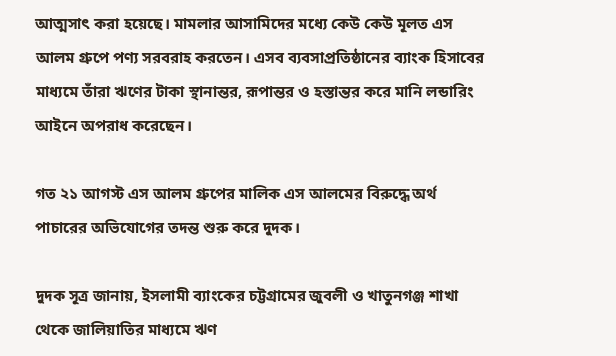আত্মসাৎ করা হয়েছে। মামলার আসামিদের মধ্যে কেউ কেউ মূলত এস আলম গ্রুপে পণ্য সরবরাহ করতেন। এসব ব্যবসাপ্রতিষ্ঠানের ব্যাংক হিসাবের মাধ্যমে তাঁরা ঋণের টাকা স্থানান্তর, রূপান্তর ও হস্তান্তর করে মানি লন্ডারিং আইনে অপরাধ করেছেন।

গত ২১ আগস্ট এস আলম গ্রুপের মালিক এস আলমের বিরুদ্ধে অর্থ পাচারের অভিযোগের তদন্ত শুরু করে দুদক।

দুদক সূত্র জানায়, ইসলামী ব্যাংকের চট্টগ্রামের জুবলী ও খাতুনগঞ্জ শাখা থেকে জালিয়াতির মাধ্যমে ঋণ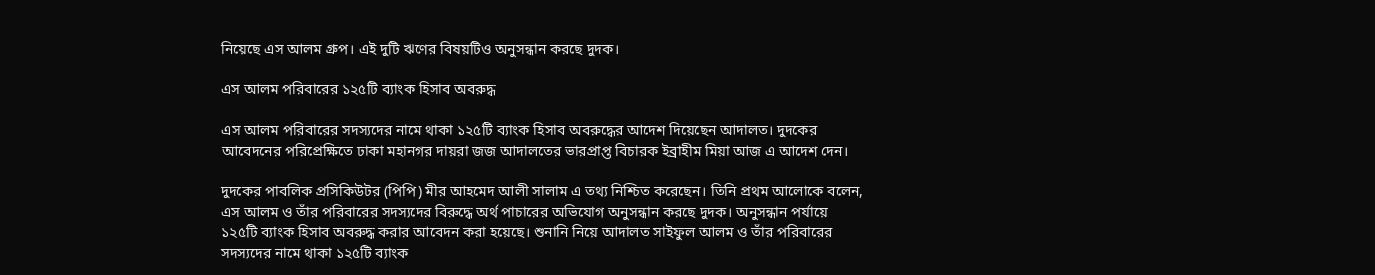নিয়েছে এস আলম গ্রুপ। এই দুটি ঋণের বিষয়টিও অনুসন্ধান করছে দুদক।

এস আলম পরিবারের ১২৫টি ব্যাংক হিসাব অবরুদ্ধ

এস আলম পরিবারের সদস্যদের নামে থাকা ১২৫টি ব্যাংক হিসাব অবরুদ্ধের আদেশ দিয়েছেন আদালত। দুদকের আবেদনের পরিপ্রেক্ষিতে ঢাকা মহানগর দায়রা জজ আদালতের ভারপ্রাপ্ত বিচারক ইব্রাহীম মিয়া আজ এ আদেশ দেন।

দুদকের পাবলিক প্রসিকিউটর (পিপি) মীর আহমেদ আলী সালাম এ তথ্য নিশ্চিত করেছেন। তিনি প্রথম আলোকে বলেন, এস আলম ও তাঁর পরিবারের সদস্যদের বিরুদ্ধে অর্থ পাচারের অভিযোগ অনুসন্ধান করছে দুদক। অনুসন্ধান পর্যায়ে ১২৫টি ব্যাংক হিসাব অবরুদ্ধ করার আবেদন করা হয়েছে। শুনানি নিয়ে আদালত সাইফুল আলম ও তাঁর পরিবারের সদস্যদের নামে থাকা ১২৫টি ব্যাংক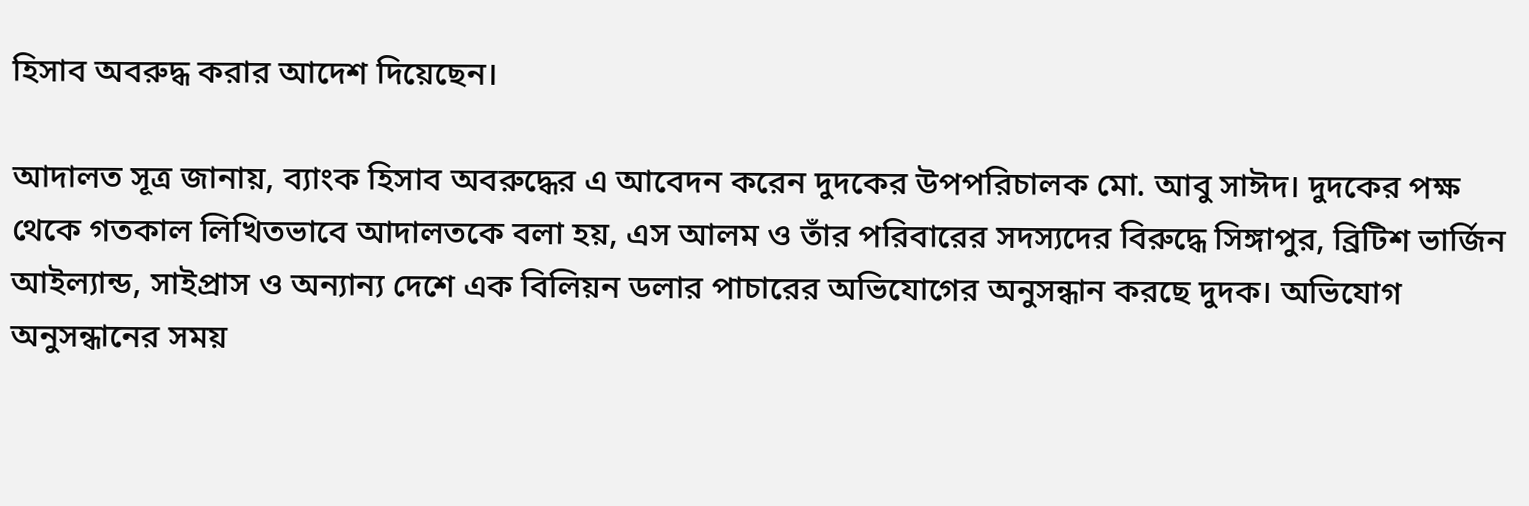হিসাব অবরুদ্ধ করার আদেশ দিয়েছেন।

আদালত সূত্র জানায়, ব্যাংক হিসাব অবরুদ্ধের এ আবেদন করেন দুদকের উপপরিচালক মো. আবু সাঈদ। দুদকের পক্ষ থেকে গতকাল লিখিতভাবে আদালতকে বলা হয়, এস আলম ও তাঁর পরিবারের সদস্যদের বিরুদ্ধে সিঙ্গাপুর, ব্রিটিশ ভার্জিন আইল্যান্ড, সাইপ্রাস ও অন্যান্য দেশে এক বিলিয়ন ডলার পাচারের অভিযোগের অনুসন্ধান করছে দুদক। অভিযোগ অনুসন্ধানের সময়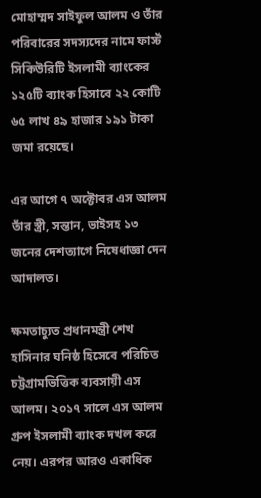মোহাম্মদ সাইফুল আলম ও তাঁর পরিবারের সদস্যদের নামে ফার্স্ট সিকিউরিটি ইসলামী ব্যাংকের ১২৫টি ব্যাংক হিসাবে ২২ কোটি ৬৫ লাখ ৪৯ হাজার ১৯১ টাকা জমা রয়েছে।

এর আগে ৭ অক্টোবর এস আলম তাঁর স্ত্রী, সন্তান, ভাইসহ ১৩ জনের দেশত্যাগে নিষেধাজ্ঞা দেন আদালত।

ক্ষমতাচ্যুত প্রধানমন্ত্রী শেখ হাসিনার ঘনিষ্ঠ হিসেবে পরিচিত চট্টগ্রামভিত্তিক ব্যবসায়ী এস আলম। ২০১৭ সালে এস আলম গ্রুপ ইসলামী ব্যাংক দখল করে নেয়। এরপর আরও একাধিক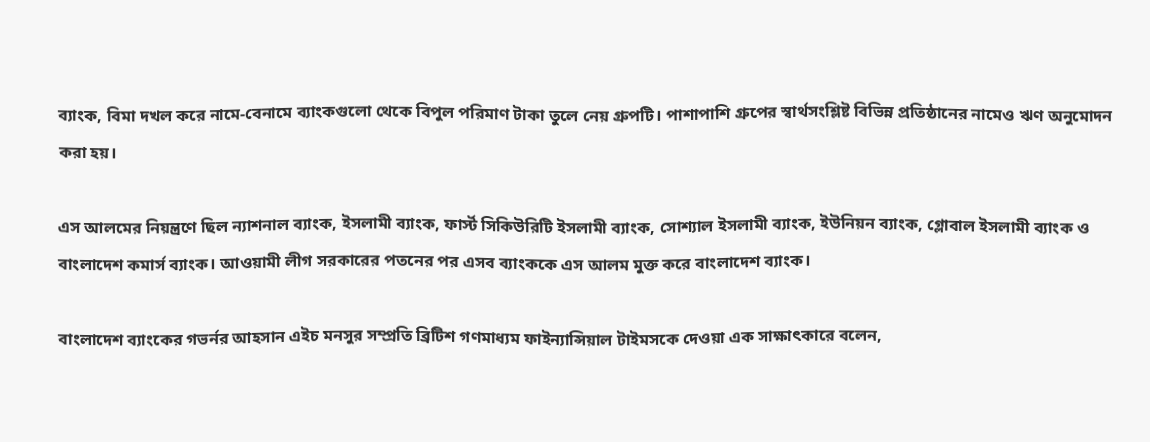ব্যাংক, বিমা দখল করে নামে-বেনামে ব্যাংকগুলো থেকে বিপুল পরিমাণ টাকা তুলে নেয় গ্রুপটি। পাশাপাশি গ্রুপের স্বার্থসংশ্লিষ্ট বিভিন্ন প্রতিষ্ঠানের নামেও ঋণ অনুমোদন করা হয়।

এস আলমের নিয়ন্ত্রণে ছিল ন্যাশনাল ব্যাংক, ইসলামী ব্যাংক, ফার্স্ট সিকিউরিটি ইসলামী ব্যাংক, সোশ্যাল ইসলামী ব্যাংক, ইউনিয়ন ব্যাংক, গ্লোবাল ইসলামী ব্যাংক ও বাংলাদেশ কমার্স ব্যাংক। আওয়ামী লীগ সরকারের পতনের পর এসব ব্যাংককে এস আলম মুক্ত করে বাংলাদেশ ব্যাংক।

বাংলাদেশ ব্যাংকের গভর্নর আহসান এইচ মনসুর সম্প্রতি ব্রিটিশ গণমাধ্যম ফাইন্যান্সিয়াল টাইমসকে দেওয়া এক সাক্ষাৎকারে বলেন,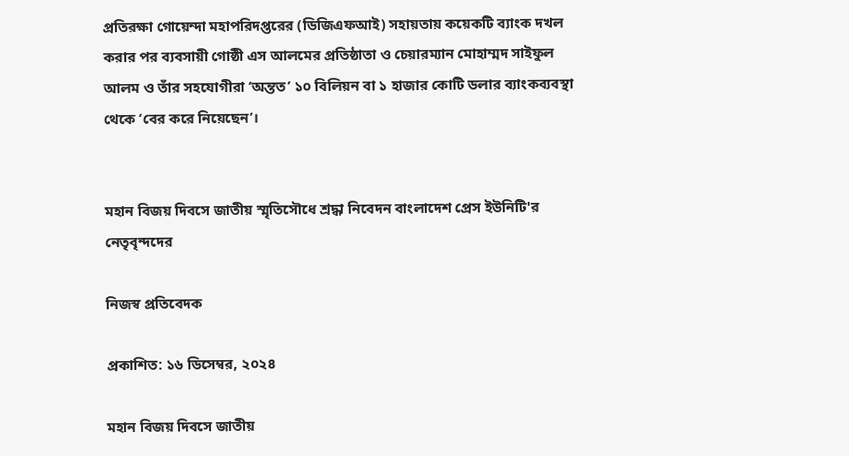প্রতিরক্ষা গোয়েন্দা মহাপরিদপ্তরের (ডিজিএফআই) সহায়তায় কয়েকটি ব্যাংক দখল করার পর ব্যবসায়ী গোষ্ঠী এস আলমের প্রতিষ্ঠাতা ও চেয়ারম্যান মোহাম্মদ সাইফুল আলম ও তাঁর সহযোগীরা ‘অন্তত’ ১০ বিলিয়ন বা ১ হাজার কোটি ডলার ব্যাংকব্যবস্থা থেকে ‘বের করে নিয়েছেন’।


মহান বিজয় দিবসে জাতীয় স্মৃতিসৌধে শ্রদ্ধা নিবেদন বাংলাদেশ প্রেস ইউনিটি'র নেতৃবৃন্দদের

নিজস্ব প্রতিবেদক

প্রকাশিত: ১৬ ডিসেম্বর, ২০২৪

মহান বিজয় দিবসে জাতীয়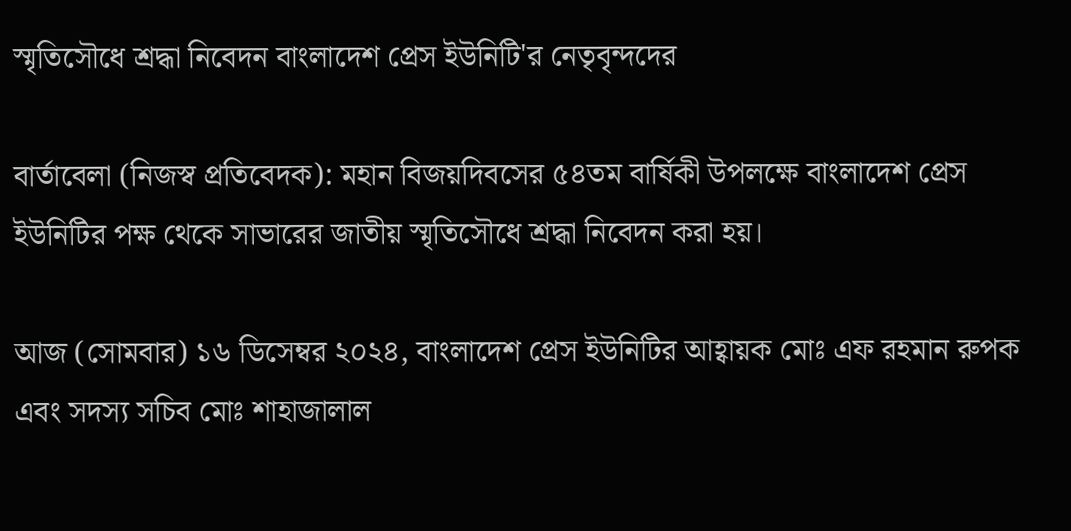স্মৃতিসৌধে শ্রদ্ধা নিবেদন বাংলাদেশ প্রেস ইউনিটি'র নেতৃবৃন্দদের

বার্তাবেলা (নিজস্ব প্রতিবেদক): মহান বিজয়দিবসের ৫৪তম বার্ষিকী উপলক্ষে বাংলাদেশ প্রেস ইউনিটির পক্ষ থেকে সাভারের জাতীয় স্মৃতিসৌধে শ্রদ্ধা নিবেদন করা হয়।

আজ (সোমবার) ১৬ ডিসেম্বর ২০২৪, বাংলাদেশ প্রেস ইউনিটির আহ্বায়ক মোঃ এফ রহমান রুপক এবং সদস্য সচিব মোঃ শাহাজালাল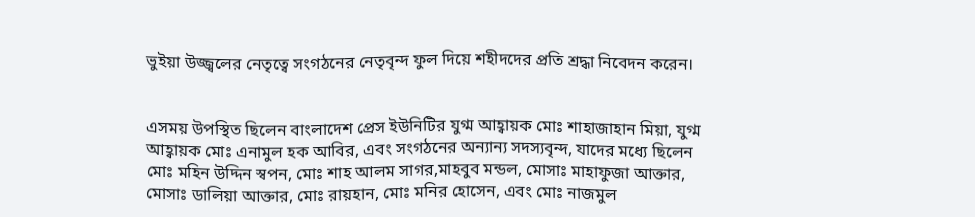ভুইয়া উজ্জ্বলের নেতৃত্বে সংগঠনের নেতৃবৃন্দ ফুল দিয়ে শহীদদের প্রতি শ্রদ্ধা নিবেদন করেন।


এসময় উপস্থিত ছিলেন বাংলাদেশ প্রেস ইউনিটির যুগ্ম আহ্বায়ক মোঃ শাহাজাহান মিয়া, যুগ্ম আহ্বায়ক মোঃ এনামুল হক আবির, এবং সংগঠনের অন্যান্য সদস্যবৃন্দ, যাদের মধ্যে ছিলেন মোঃ মহিন উদ্দিন স্বপন, মোঃ শাহ আলম সাগর,মাহবুব মন্ডল, মোসাঃ মাহাফুজা আক্তার, মোসাঃ ডালিয়া আক্তার, মোঃ রায়হান, মোঃ মনির হোসেন, এবং মোঃ নাজমুল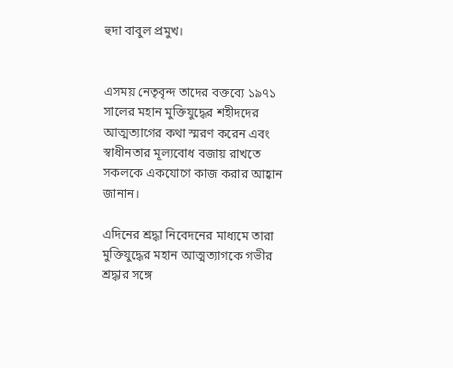হুদা বাবুল প্রমুখ।


এসময় নেতৃবৃন্দ তাদের বক্তব্যে ১৯৭১ সালের মহান মুক্তিযুদ্ধের শহীদদের আত্মত্যাগের কথা স্মরণ করেন এবং স্বাধীনতার মূল্যবোধ বজায় রাখতে সকলকে একযোগে কাজ করার আহ্বান জানান।

এদিনের শ্রদ্ধা নিবেদনের মাধ্যমে তারা মুক্তিযুদ্ধের মহান আত্মত্যাগকে গভীর শ্রদ্ধার সঙ্গে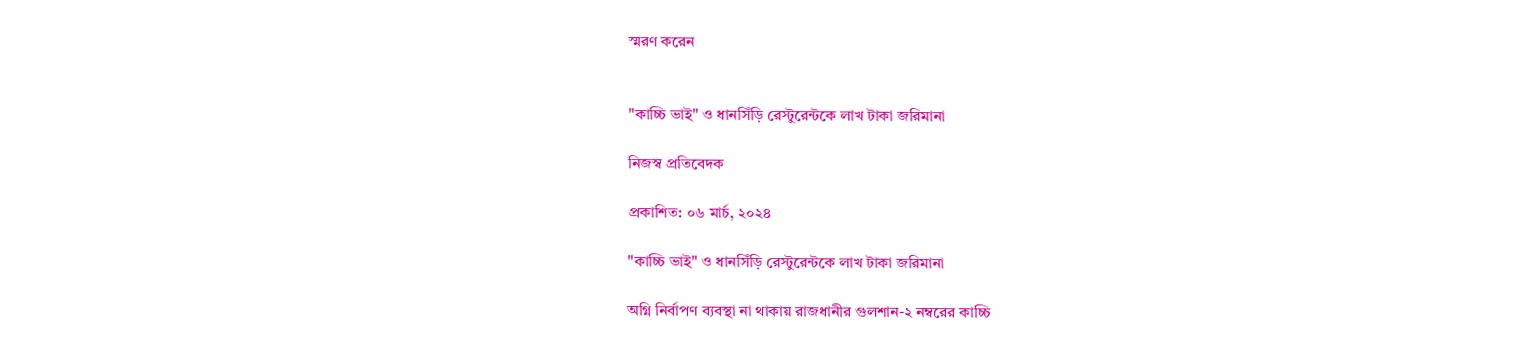স্মরণ করেন


"কাচ্চি ভাই" ও ধানসিঁড়ি রেস্টুরেন্টকে লাখ টাকা জরিমানা

নিজস্ব প্রতিবেদক

প্রকাশিত: ০৬ মার্চ, ২০২৪

"কাচ্চি ভাই" ও ধানসিঁড়ি রেস্টুরেন্টকে লাখ টাকা জরিমানা

অগ্নি নির্বাপণ ব্যবস্থা না থাকায় রাজধানীর গুলশান-২ নম্বরের কাচ্চি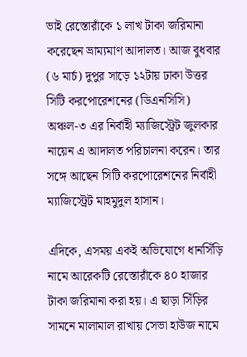ভাই রেস্তোরাঁকে ১ লাখ টাকা জরিমানা করেছেন ভ্রাম্যমাণ আদালত। আজ বুধবার (৬ মার্চ) দুপুর সাড়ে ১২টায় ঢাকা উত্তর সিটি করপোরেশনের (ডিএনসিসি) অঞ্চল-৩ এর নির্বাহী ম্যাজিস্ট্রেট জুলকার নায়েন এ আদালত পরিচালনা করেন। তার সঙ্গে আছেন সিটি করপোরেশনের নির্বাহী ম্যাজিস্ট্রেট মাহমুদুল হাসান।

এদিকে, এসময় একই অভিযোগে ধানসিঁড়ি নামে আরেকটি রেস্তোরাঁকে ৪০ হাজার টাকা জরিমানা করা হয়। এ ছাড়া সিঁড়ির সামনে মালামাল রাখায় সেভা হাউজ নামে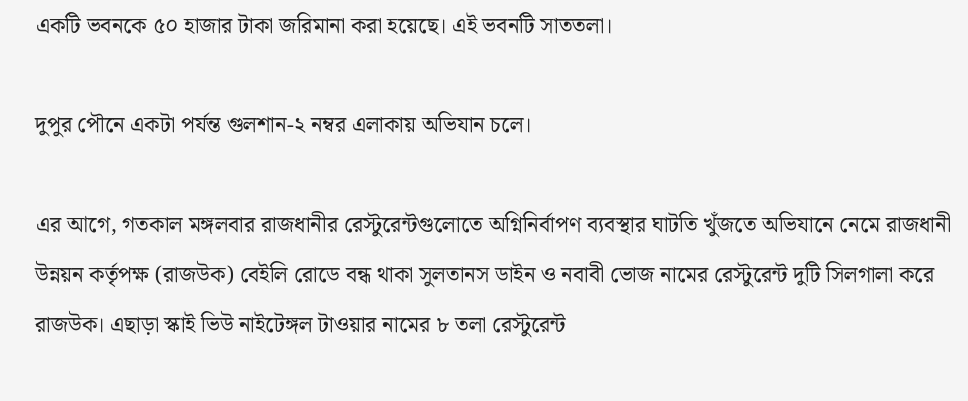একটি ভবনকে ৫০ হাজার টাকা জরিমানা করা হয়েছে। এই ভবনটি সাততলা।

দুপুর পৌনে একটা পর্যন্ত গুলশান-২ নম্বর এলাকায় অভিযান চলে।

এর আগে, গতকাল মঙ্গলবার রাজধানীর রেস্টুরেন্টগুলোতে অগ্নিনির্বাপণ ব্যবস্থার ঘাটতি খুঁজতে অভিযানে নেমে রাজধানী উন্নয়ন কর্তৃপক্ষ (রাজউক) বেইলি রোডে বন্ধ থাকা সুলতানস ডাইন ও নবাবী ভোজ নামের রেস্টুরেন্ট দুটি সিলগালা করে রাজউক। এছাড়া স্কাই ভিউ নাইটেঙ্গল টাওয়ার নামের ৮ তলা রেস্টুরেন্ট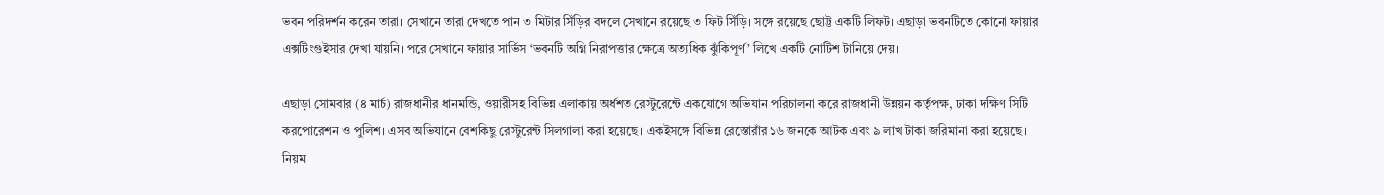ভবন পরিদর্শন করেন তারা। সেখানে তারা দেখতে পান ৩ মিটার সিঁড়ির বদলে সেখানে রয়েছে ৩ ফিট সিঁড়ি। সঙ্গে রয়েছে ছোট্ট একটি লিফট। এছাড়া ভবনটিতে কোনো ফায়ার এক্সটিংগুইসার দেখা যায়নি। পরে সেখানে ফায়ার সার্ভিস ‘ভবনটি অগ্নি নিরাপত্তার ক্ষেত্রে অত্যধিক ঝুঁকিপূর্ণ’ লিখে একটি নোটিশ টানিয়ে দেয়।

এছাড়া সোমবার (৪ মার্চ) রাজধানীর ধানমন্ডি, ওয়ারীসহ বিভিন্ন এলাকায় অর্ধশত রেস্টুরেন্টে একযোগে অভিযান পরিচালনা করে রাজধানী উন্নয়ন কর্তৃপক্ষ, ঢাকা দক্ষিণ সিটি করপোরেশন ও পুলিশ। এসব অভিযানে বেশকিছু রেস্টুরেন্ট সিলগালা করা হয়েছে। একইসঙ্গে বিভিন্ন রেস্তোরাঁর ১৬ জনকে আটক এবং ৯ লাখ টাকা জরিমানা করা হয়েছে। নিয়ম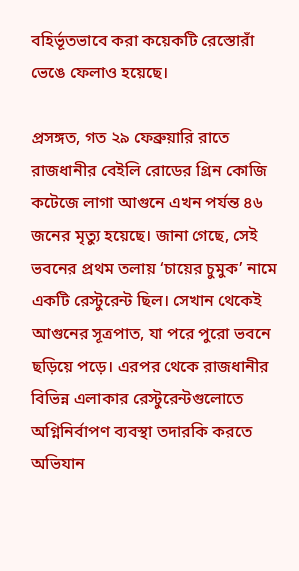বহির্ভূতভাবে করা কয়েকটি রেস্তোরাঁ ভেঙে ফেলাও হয়েছে।

প্রসঙ্গত, গত ২৯ ফেব্রুয়ারি রাতে রাজধানীর বেইলি রোডের গ্রিন কোজি কটেজে লাগা আগুনে এখন পর্যন্ত ৪৬ জনের মৃত্যু হয়েছে। জানা গেছে, সেই ভবনের প্রথম তলায় ‘চায়ের চুমুক’ নামে একটি রেস্টুরেন্ট ছিল। সেখান থেকেই আগুনের সূত্রপাত, যা পরে পুরো ভবনে ছড়িয়ে পড়ে। এরপর থেকে রাজধানীর বিভিন্ন এলাকার রেস্টুরেন্টগুলোতে অগ্নিনির্বাপণ ব্যবস্থা তদারকি করতে অভিযান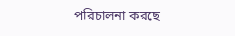পরিচালনা করছে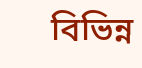বিভিন্ন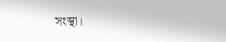সংস্থা।